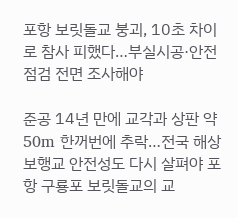포항 보릿돌교 붕괴, 10초 차이로 참사 피했다…부실시공·안전점검 전면 조사해야

준공 14년 만에 교각과 상판 약 50m 한꺼번에 추락…전국 해상 보행교 안전성도 다시 살펴야 포항 구룡포 보릿돌교의 교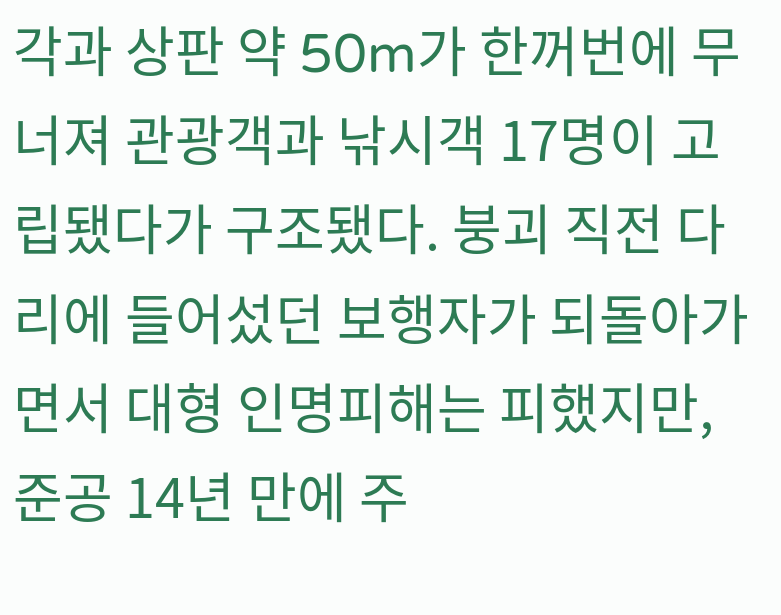각과 상판 약 50m가 한꺼번에 무너져 관광객과 낚시객 17명이 고립됐다가 구조됐다. 붕괴 직전 다리에 들어섰던 보행자가 되돌아가면서 대형 인명피해는 피했지만, 준공 14년 만에 주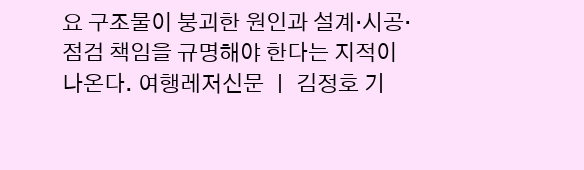요 구조물이 붕괴한 원인과 설계·시공·점검 책임을 규명해야 한다는 지적이 나온다. 여행레저신문 ㅣ 김정호 기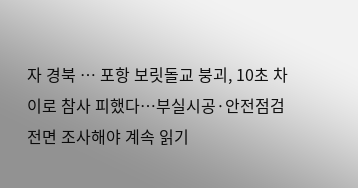자 경북 … 포항 보릿돌교 붕괴, 10초 차이로 참사 피했다…부실시공·안전점검 전면 조사해야 계속 읽기